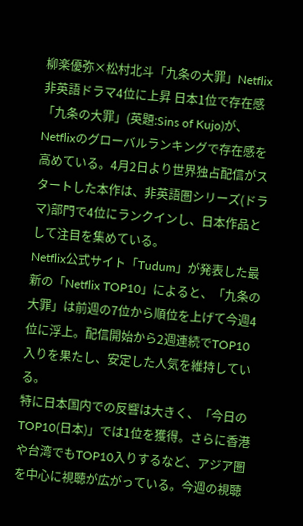柳楽優弥×松村北斗「九条の大罪」Netflix非英語ドラマ4位に上昇 日本1位で存在感
「九条の大罪」(英題:Sins of Kujo)が、Netflixのグローバルランキングで存在感を高めている。4月2日より世界独占配信がスタートした本作は、非英語圏シリーズ(ドラマ)部門で4位にランクインし、日本作品として注目を集めている。
Netflix公式サイト「Tudum」が発表した最新の「Netflix TOP10」によると、「九条の大罪」は前週の7位から順位を上げて今週4位に浮上。配信開始から2週連続でTOP10入りを果たし、安定した人気を維持している。
特に日本国内での反響は大きく、「今日のTOP10(日本)」では1位を獲得。さらに香港や台湾でもTOP10入りするなど、アジア圏を中心に視聴が広がっている。今週の視聴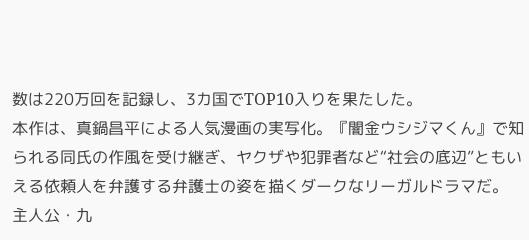数は220万回を記録し、3カ国でTOP10入りを果たした。
本作は、真鍋昌平による人気漫画の実写化。『闇金ウシジマくん』で知られる同氏の作風を受け継ぎ、ヤクザや犯罪者など“社会の底辺”ともいえる依頼人を弁護する弁護士の姿を描くダークなリーガルドラマだ。
主人公・九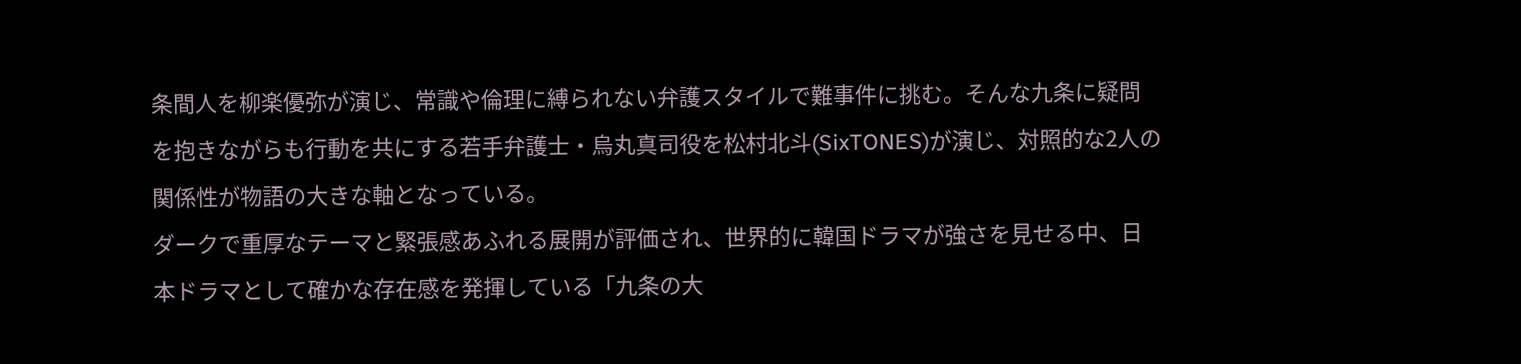条間人を柳楽優弥が演じ、常識や倫理に縛られない弁護スタイルで難事件に挑む。そんな九条に疑問を抱きながらも行動を共にする若手弁護士・烏丸真司役を松村北斗(SixTONES)が演じ、対照的な2人の関係性が物語の大きな軸となっている。
ダークで重厚なテーマと緊張感あふれる展開が評価され、世界的に韓国ドラマが強さを見せる中、日本ドラマとして確かな存在感を発揮している「九条の大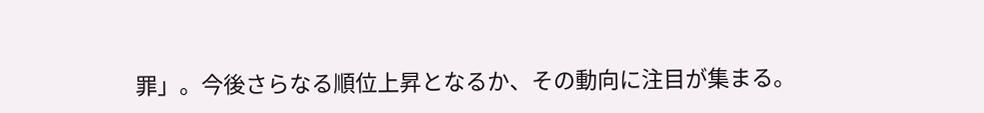罪」。今後さらなる順位上昇となるか、その動向に注目が集まる。